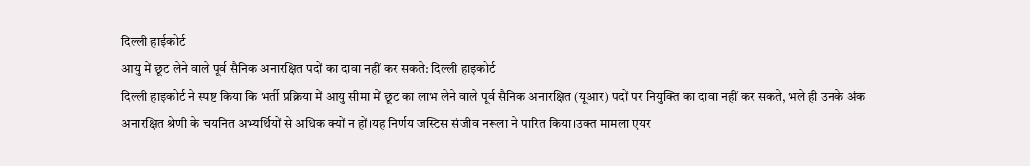दिल्ली हाईकोर्ट
आयु में छूट लेने वाले पूर्व सैनिक अनारक्षित पदों का दावा नहीं कर सकते: दिल्ली हाइकोर्ट
दिल्ली हाइकोर्ट ने स्पष्ट किया कि भर्ती प्रक्रिया में आयु सीमा में छूट का लाभ लेने वाले पूर्व सैनिक अनारक्षित (यूआर) पदों पर नियुक्ति का दावा नहीं कर सकते, भले ही उनके अंक अनारक्षित श्रेणी के चयनित अभ्यर्थियों से अधिक क्यों न हों।यह निर्णय जस्टिस संजीव नरूला ने पारित किया।उक्त मामला एयर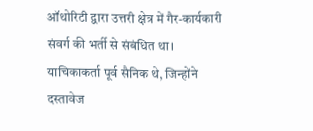ऑथोरिटी द्वारा उत्तरी क्षेत्र में गैर-कार्यकारी संवर्ग की भर्ती से संबंधित था। याचिकाकर्ता पूर्व सैनिक थे, जिन्होंने दस्तावेज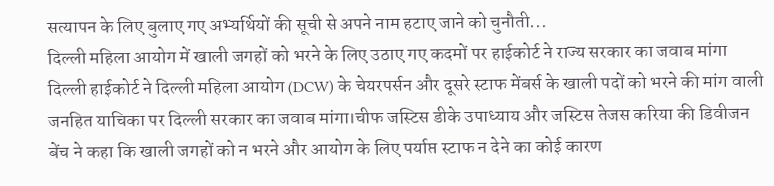सत्यापन के लिए बुलाए गए अभ्यर्थियों की सूची से अपने नाम हटाए जाने को चुनौती...
दिल्ली महिला आयोग में खाली जगहों को भरने के लिए उठाए गए कदमों पर हाईकोर्ट ने राज्य सरकार का जवाब मांगा
दिल्ली हाईकोर्ट ने दिल्ली महिला आयोग (DCW) के चेयरपर्सन और दूसरे स्टाफ मेंबर्स के खाली पदों को भरने की मांग वाली जनहित याचिका पर दिल्ली सरकार का जवाब मांगा।चीफ जस्टिस डीके उपाध्याय और जस्टिस तेजस करिया की डिवीजन बेंच ने कहा कि खाली जगहों को न भरने और आयोग के लिए पर्याप्त स्टाफ न देने का कोई कारण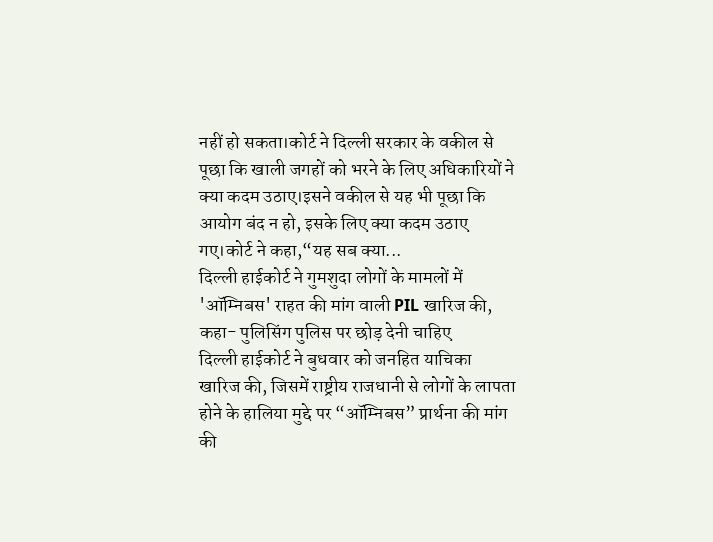नहीं हो सकता।कोर्ट ने दिल्ली सरकार के वकील से पूछा कि खाली जगहों को भरने के लिए अधिकारियों ने क्या कदम उठाए।इसने वकील से यह भी पूछा कि आयोग बंद न हो, इसके लिए क्या कदम उठाए गए।कोर्ट ने कहा,“यह सब क्या...
दिल्ली हाईकोर्ट ने गुमशुदा लोगों के मामलों में 'ऑम्निबस' राहत की मांग वाली PIL खारिज की, कहा- पुलिसिंग पुलिस पर छोड़ देनी चाहिए
दिल्ली हाईकोर्ट ने बुधवार को जनहित याचिका खारिज की, जिसमें राष्ट्रीय राजधानी से लोगों के लापता होने के हालिया मुद्दे पर “ऑम्निबस” प्रार्थना की मांग की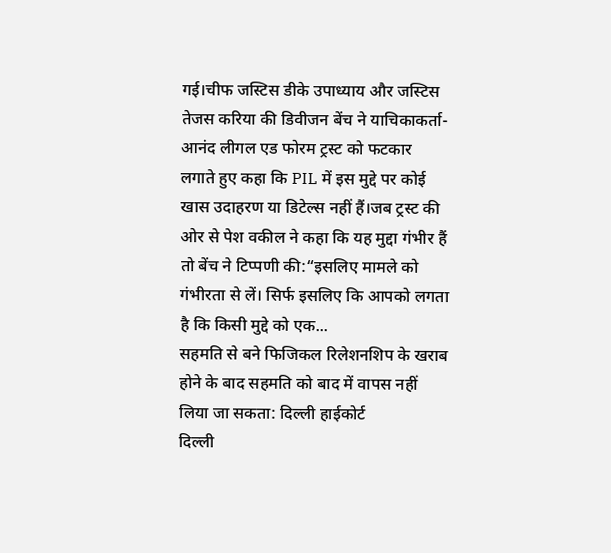गई।चीफ जस्टिस डीके उपाध्याय और जस्टिस तेजस करिया की डिवीजन बेंच ने याचिकाकर्ता- आनंद लीगल एड फोरम ट्रस्ट को फटकार लगाते हुए कहा कि PIL में इस मुद्दे पर कोई खास उदाहरण या डिटेल्स नहीं हैं।जब ट्रस्ट की ओर से पेश वकील ने कहा कि यह मुद्दा गंभीर हैं तो बेंच ने टिप्पणी की:“इसलिए मामले को गंभीरता से लें। सिर्फ इसलिए कि आपको लगता है कि किसी मुद्दे को एक...
सहमति से बने फिजिकल रिलेशनशिप के खराब होने के बाद सहमति को बाद में वापस नहीं लिया जा सकता: दिल्ली हाईकोर्ट
दिल्ली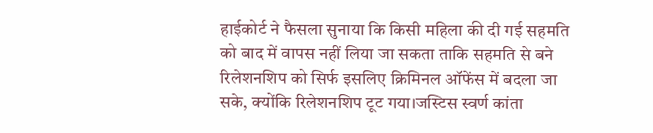हाईकोर्ट ने फैसला सुनाया कि किसी महिला की दी गई सहमति को बाद में वापस नहीं लिया जा सकता ताकि सहमति से बने रिलेशनशिप को सिर्फ इसलिए क्रिमिनल ऑफेंस में बदला जा सके, क्योंकि रिलेशनशिप टूट गया।जस्टिस स्वर्ण कांता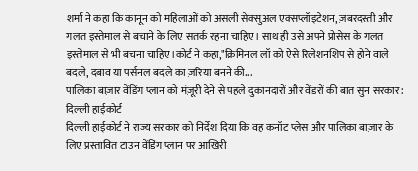शर्मा ने कहा कि कानून को महिलाओं को असली सेक्सुअल एक्सप्लॉइटेशन, ज़बरदस्ती और गलत इस्तेमाल से बचाने के लिए सतर्क रहना चाहिए। साथ ही उसे अपने प्रोसेस के गलत इस्तेमाल से भी बचना चाहिए।कोर्ट ने कहा,"क्रिमिनल लॉ को ऐसे रिलेशनशिप से होने वाले बदले, दबाव या पर्सनल बदले का ज़रिया बनने की...
पालिका बाज़ार वेंडिंग प्लान को मंज़ूरी देने से पहले दुकानदारों और वेंडरों की बात सुन सरकार: दिल्ली हाईकोर्ट
दिल्ली हाईकोर्ट ने राज्य सरकार को निर्देश दिया कि वह कनॉट प्लेस और पालिका बाज़ार के लिए प्रस्तावित टाउन वेंडिंग प्लान पर आखिरी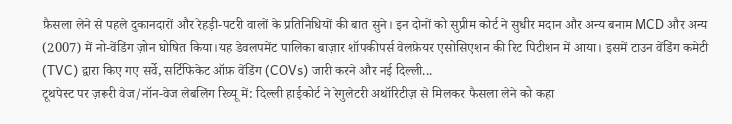फ़ैसला लेने से पहले दुकानदारों और रेहड़ी-पटरी वालों के प्रतिनिधियों की बात सुने। इन दोनों को सुप्रीम कोर्ट ने सुधीर मदान और अन्य बनाम MCD और अन्य (2007) में नो-वेंडिंग ज़ोन घोषित किया।यह डेवलपमेंट पालिका बाज़ार शॉपकीपर्स वेलफ़ेयर एसोसिएशन की रिट पिटीशन में आया। इसमें टाउन वेंडिंग कमेटी (TVC) द्वारा किए गए सर्वे, सर्टिफिकेट ऑफ़ वेंडिंग (COVs) जारी करने और नई दिल्ली...
टूथपेस्ट पर ज़रूरी वेज/नॉन-वेज लेबलिंग रिव्यू में: दिल्ली हाईकोर्ट ने रेगुलेटरी अथॉरिटीज़ से मिलकर फैसला लेने को कहा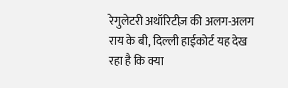रेगुलेटरी अथॉरिटीज़ की अलग-अलग राय के बी, दिल्ली हाईकोर्ट यह देख रहा है कि क्या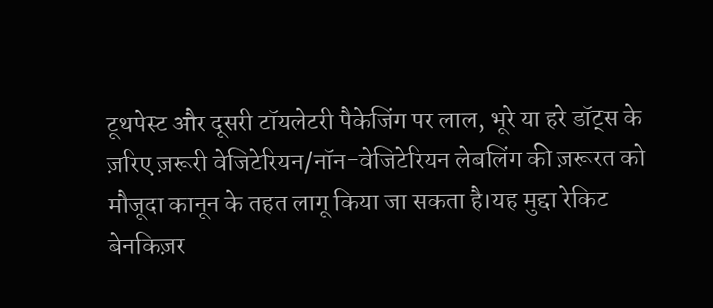टूथपेस्ट और दूसरी टॉयलेटरी पैकेजिंग पर लाल, भूरे या हरे डॉट्स के ज़रिए ज़रूरी वेजिटेरियन/नॉन-वेजिटेरियन लेबलिंग की ज़रूरत को मौजूदा कानून के तहत लागू किया जा सकता है।यह मुद्दा रेकिट बेनकिज़र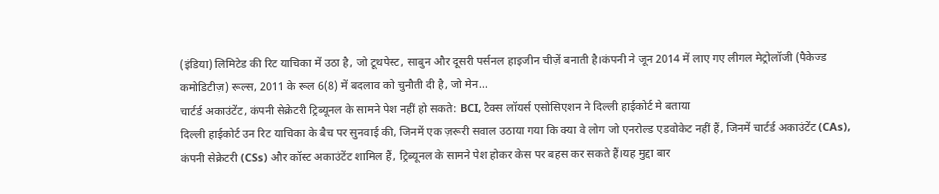(इंडिया) लिमिटेड की रिट याचिका में उठा है, जो टूथपेस्ट, साबुन और दूसरी पर्सनल हाइजीन चीज़ें बनाती है।कंपनी ने जून 2014 में लाए गए लीगल मेट्रोलॉजी (पैकेज्ड कमोडिटीज़) रूल्स, 2011 के रूल 6(8) में बदलाव को चुनौती दी है, जो मेन...
चार्टर्ड अकाउंटेंट, कंपनी सेक्रेटरी ट्रिब्यूनल के सामने पेश नहीं हो सकते: BCI, टैक्स लॉयर्स एसोसिएशन ने दिल्ली हाईकोर्ट मे बताया
दिल्ली हाईकोर्ट उन रिट याचिका के बैच पर सुनवाई की, जिनमें एक ज़रूरी सवाल उठाया गया कि क्या वे लोग जो एनरोल्ड एडवोकेट नहीं हैं, जिनमें चार्टर्ड अकाउंटेंट (CAs), कंपनी सेक्रेटरी (CSs) और कॉस्ट अकाउंटेंट शामिल हैं, ट्रिब्यूनल के सामने पेश होकर केस पर बहस कर सकते हैं।यह मुद्दा बार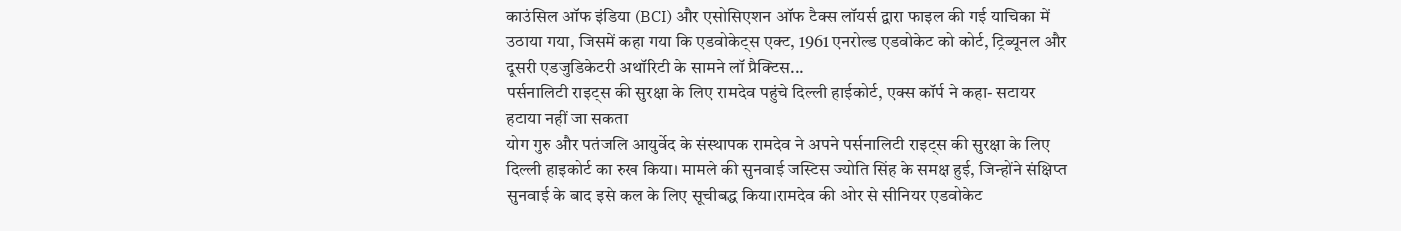काउंसिल ऑफ इंडिया (BCI) और एसोसिएशन ऑफ टैक्स लॉयर्स द्वारा फाइल की गई याचिका में उठाया गया, जिसमें कहा गया कि एडवोकेट्स एक्ट, 1961 एनरोल्ड एडवोकेट को कोर्ट, ट्रिब्यूनल और दूसरी एडजुडिकेटरी अथॉरिटी के सामने लॉ प्रैक्टिस...
पर्सनालिटी राइट्स की सुरक्षा के लिए रामदेव पहुंचे दिल्ली हाईकोर्ट, एक्स कॉर्प ने कहा- सटायर हटाया नहीं जा सकता
योग गुरु और पतंजलि आयुर्वेद के संस्थापक रामदेव ने अपने पर्सनालिटी राइट्स की सुरक्षा के लिए दिल्ली हाइकोर्ट का रुख किया। मामले की सुनवाई जस्टिस ज्योति सिंह के समक्ष हुई, जिन्होंने संक्षिप्त सुनवाई के बाद इसे कल के लिए सूचीबद्ध किया।रामदेव की ओर से सीनियर एडवोकेट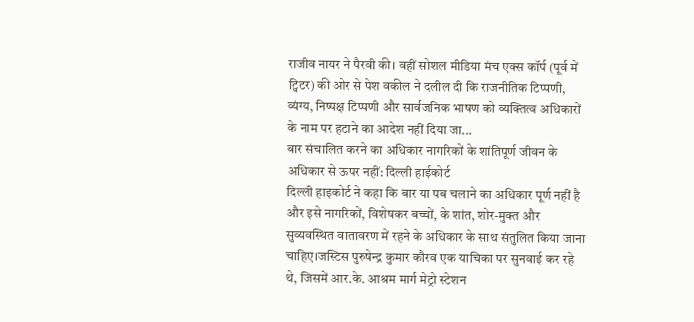राजीव नायर ने पैरवी की। वहीं सोशल मीडिया मंच एक्स कॉर्प (पूर्व में ट्विटर) की ओर से पेश वकील ने दलील दी कि राजनीतिक टिप्पणी, व्यंग्य, निष्पक्ष टिप्पणी और सार्वजनिक भाषण को व्यक्तित्व अधिकारों के नाम पर हटाने का आदेश नहीं दिया जा...
बार संचालित करने का अधिकार नागरिकों के शांतिपूर्ण जीवन के अधिकार से ऊपर नहीं: दिल्ली हाईकोर्ट
दिल्ली हाइकोर्ट ने कहा कि बार या पब चलाने का अधिकार पूर्ण नहीं है और इसे नागरिकों, विशेषकर बच्चों, के शांत, शोर-मुक्त और सुव्यवस्थित वातावरण में रहने के अधिकार के साथ संतुलित किया जाना चाहिए।जस्टिस पुरुषेन्द्र कुमार कौरव एक याचिका पर सुनवाई कर रहे थे, जिसमें आर.के. आश्रम मार्ग मेट्रो स्टेशन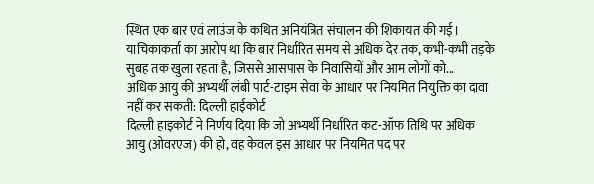स्थित एक बार एवं लाउंज के कथित अनियंत्रित संचालन की शिकायत की गई। याचिकाकर्ता का आरोप था कि बार निर्धारित समय से अधिक देर तक, कभी-कभी तड़के सुबह तक खुला रहता है, जिससे आसपास के निवासियों और आम लोगों को...
अधिक आयु की अभ्यर्थी लंबी पार्ट-टाइम सेवा के आधार पर नियमित नियुक्ति का दावा नहीं कर सकती: दिल्ली हाईकोर्ट
दिल्ली हाइकोर्ट ने निर्णय दिया कि जो अभ्यर्थी निर्धारित कट-ऑफ तिथि पर अधिक आयु (ओवरएज) की हो, वह केवल इस आधार पर नियमित पद पर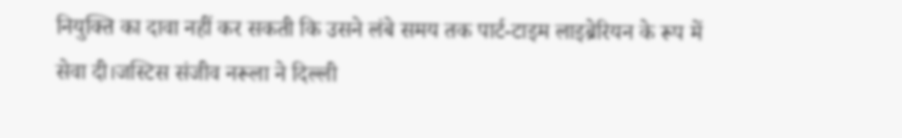नियुक्ति का दावा नहीं कर सकती कि उसने लंबे समय तक पार्ट-टाइम लाइब्रेरियन के रूप में सेवा दी।जस्टिस संजीव नरूला ने दिल्ली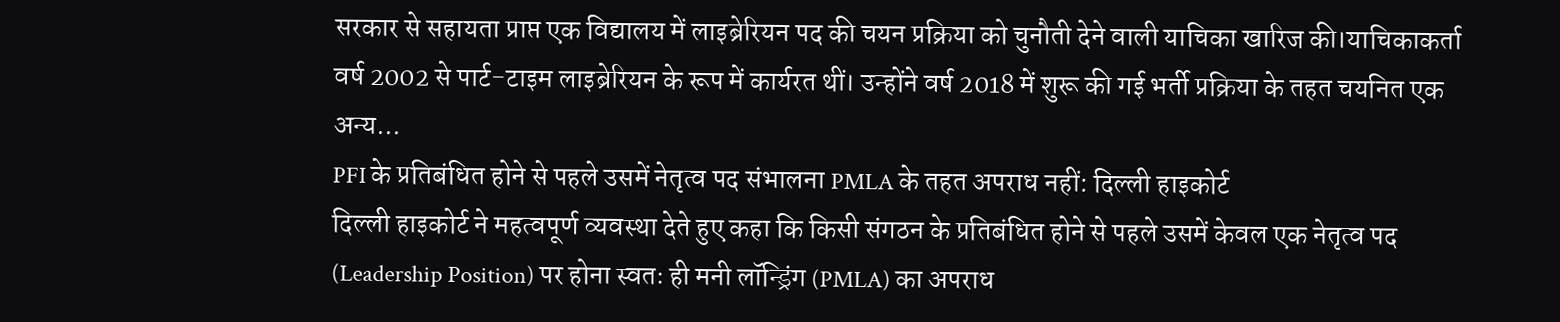सरकार से सहायता प्राप्त एक विद्यालय में लाइब्रेरियन पद की चयन प्रक्रिया को चुनौती देने वाली याचिका खारिज की।याचिकाकर्ता वर्ष 2002 से पार्ट-टाइम लाइब्रेरियन के रूप में कार्यरत थीं। उन्होंने वर्ष 2018 में शुरू की गई भर्ती प्रक्रिया के तहत चयनित एक अन्य...
PFI के प्रतिबंधित होने से पहले उसमें नेतृत्व पद संभालना PMLA के तहत अपराध नहीं: दिल्ली हाइकोर्ट
दिल्ली हाइकोर्ट ने महत्वपूर्ण व्यवस्था देते हुए कहा कि किसी संगठन के प्रतिबंधित होने से पहले उसमें केवल एक नेतृत्व पद (Leadership Position) पर होना स्वतः ही मनी लॉन्ड्रिंग (PMLA) का अपराध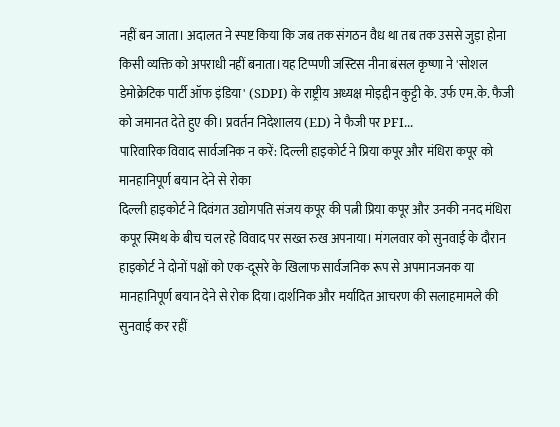नहीं बन जाता। अदालत ने स्पष्ट किया कि जब तक संगठन वैध था तब तक उससे जुड़ा होना किसी व्यक्ति को अपराधी नहीं बनाता।यह टिप्पणी जस्टिस नीना बंसल कृष्णा ने 'सोशल डेमोक्रेटिक पार्टी ऑफ इंडिया' (SDPI) के राष्ट्रीय अध्यक्ष मोइद्दीन कुट्टी के. उर्फ एम.के. फैजी को जमानत देते हुए की। प्रवर्तन निदेशालय (ED) ने फैजी पर PFI...
पारिवारिक विवाद सार्वजनिक न करें: दिल्ली हाइकोर्ट ने प्रिया कपूर और मंधिरा कपूर को मानहानिपूर्ण बयान देने से रोका
दिल्ली हाइकोर्ट ने दिवंगत उद्योगपति संजय कपूर की पत्नी प्रिया कपूर और उनकी ननद मंधिरा कपूर स्मिथ के बीच चल रहे विवाद पर सख्त रुख अपनाया। मंगलवार को सुनवाई के दौरान हाइकोर्ट ने दोनों पक्षों को एक-दूसरे के खिलाफ सार्वजनिक रूप से अपमानजनक या मानहानिपूर्ण बयान देने से रोक दिया।दार्शनिक और मर्यादित आचरण की सलाहमामले की सुनवाई कर रहीं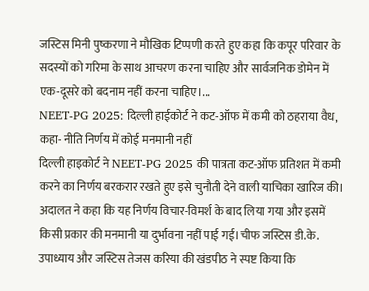जस्टिस मिनी पुष्करणा ने मौखिक टिप्पणी करते हुए कहा कि कपूर परिवार के सदस्यों को गरिमा के साथ आचरण करना चाहिए और सार्वजनिक डोमेन में एक-दूसरे को बदनाम नहीं करना चाहिए।...
NEET-PG 2025: दिल्ली हाईकोर्ट ने कट-ऑफ में कमी को ठहराया वैध, कहा- नीति निर्णय में कोई मनमानी नहीं
दिल्ली हाइकोर्ट ने NEET-PG 2025 की पात्रता कट-ऑफ प्रतिशत में कमी करने का निर्णय बरकरार रखते हुए इसे चुनौती देने वाली याचिका खारिज की। अदालत ने कहा कि यह निर्णय विचार-विमर्श के बाद लिया गया और इसमें किसी प्रकार की मनमानी या दुर्भावना नहीं पाई गई।चीफ जस्टिस डी.के. उपाध्याय और जस्टिस तेजस करिया की खंडपीठ ने स्पष्ट किया कि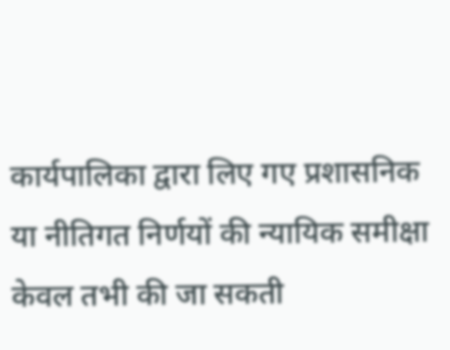कार्यपालिका द्वारा लिए गए प्रशासनिक या नीतिगत निर्णयों की न्यायिक समीक्षा केवल तभी की जा सकती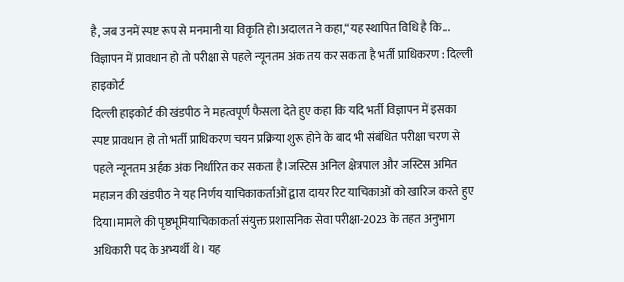है, जब उनमें स्पष्ट रूप से मनमानी या विकृति हो।अदालत ने कहा,“यह स्थापित विधि है कि...
विज्ञापन में प्रावधान हो तो परीक्षा से पहले न्यूनतम अंक तय कर सकता है भर्ती प्राधिकरण : दिल्ली हाइकोर्ट
दिल्ली हाइकोर्ट की खंडपीठ ने महत्वपूर्ण फैसला देते हुए कहा कि यदि भर्ती विज्ञापन में इसका स्पष्ट प्रावधान हो तो भर्ती प्राधिकरण चयन प्रक्रिया शुरू होने के बाद भी संबंधित परीक्षा चरण से पहले न्यूनतम अर्हक अंक निर्धारित कर सकता है।जस्टिस अनिल क्षेत्रपाल और जस्टिस अमित महाजन की खंडपीठ ने यह निर्णय याचिकाकर्ताओं द्वारा दायर रिट याचिकाओं को खारिज करते हुए दिया।मामले की पृष्ठभूमियाचिकाकर्ता संयुक्त प्रशासनिक सेवा परीक्षा-2023 के तहत अनुभाग अधिकारी पद के अभ्यर्थी थे। यह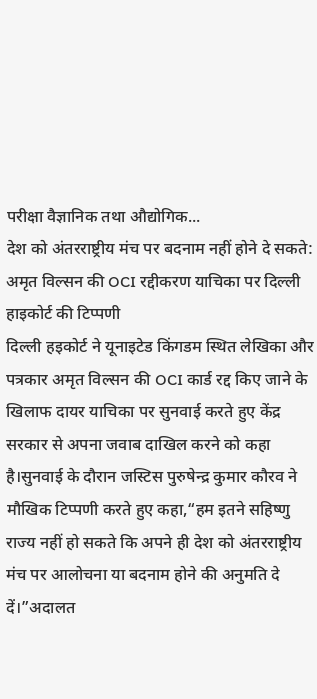परीक्षा वैज्ञानिक तथा औद्योगिक...
देश को अंतरराष्ट्रीय मंच पर बदनाम नहीं होने दे सकते: अमृत विल्सन की OCI रद्दीकरण याचिका पर दिल्ली हाइकोर्ट की टिप्पणी
दिल्ली हइकोर्ट ने यूनाइटेड किंगडम स्थित लेखिका और पत्रकार अमृत विल्सन की OCI कार्ड रद्द किए जाने के खिलाफ दायर याचिका पर सुनवाई करते हुए केंद्र सरकार से अपना जवाब दाखिल करने को कहा है।सुनवाई के दौरान जस्टिस पुरुषेन्द्र कुमार कौरव ने मौखिक टिप्पणी करते हुए कहा,“हम इतने सहिष्णु राज्य नहीं हो सकते कि अपने ही देश को अंतरराष्ट्रीय मंच पर आलोचना या बदनाम होने की अनुमति दे दें।”अदालत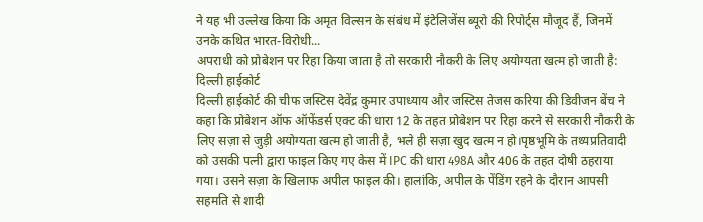ने यह भी उल्लेख किया कि अमृत विल्सन के संबंध में इंटेलिजेंस ब्यूरो की रिपोर्ट्स मौजूद हैं, जिनमें उनके कथित भारत-विरोधी...
अपराधी को प्रोबेशन पर रिहा किया जाता है तो सरकारी नौकरी के लिए अयोग्यता खत्म हो जाती है: दिल्ली हाईकोर्ट
दिल्ली हाईकोर्ट की चीफ जस्टिस देवेंद्र कुमार उपाध्याय और जस्टिस तेजस करिया की डिवीजन बेंच ने कहा कि प्रोबेशन ऑफ ऑफेंडर्स एक्ट की धारा 12 के तहत प्रोबेशन पर रिहा करने से सरकारी नौकरी के लिए सज़ा से जुड़ी अयोग्यता खत्म हो जाती है, भले ही सज़ा खुद खत्म न हो।पृष्ठभूमि के तथ्यप्रतिवादी को उसकी पत्नी द्वारा फाइल किए गए केस में IPC की धारा 498A और 406 के तहत दोषी ठहराया गया। उसने सज़ा के खिलाफ अपील फाइल की। हालांकि, अपील के पेंडिंग रहने के दौरान आपसी सहमति से शादी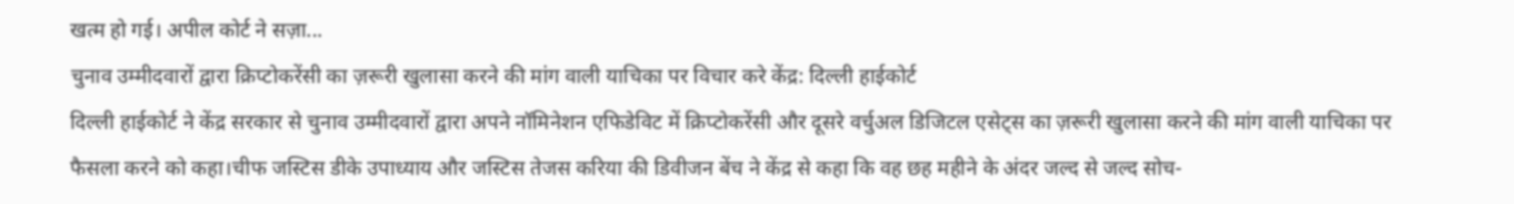खत्म हो गई। अपील कोर्ट ने सज़ा...
चुनाव उम्मीदवारों द्वारा क्रिप्टोकरेंसी का ज़रूरी खुलासा करने की मांग वाली याचिका पर विचार करे केंद्र: दिल्ली हाईकोर्ट
दिल्ली हाईकोर्ट ने केंद्र सरकार से चुनाव उम्मीदवारों द्वारा अपने नॉमिनेशन एफिडेविट में क्रिप्टोकरेंसी और दूसरे वर्चुअल डिजिटल एसेट्स का ज़रूरी खुलासा करने की मांग वाली याचिका पर फैसला करने को कहा।चीफ जस्टिस डीके उपाध्याय और जस्टिस तेजस करिया की डिवीजन बेंच ने केंद्र से कहा कि वह छह महीने के अंदर जल्द से जल्द सोच-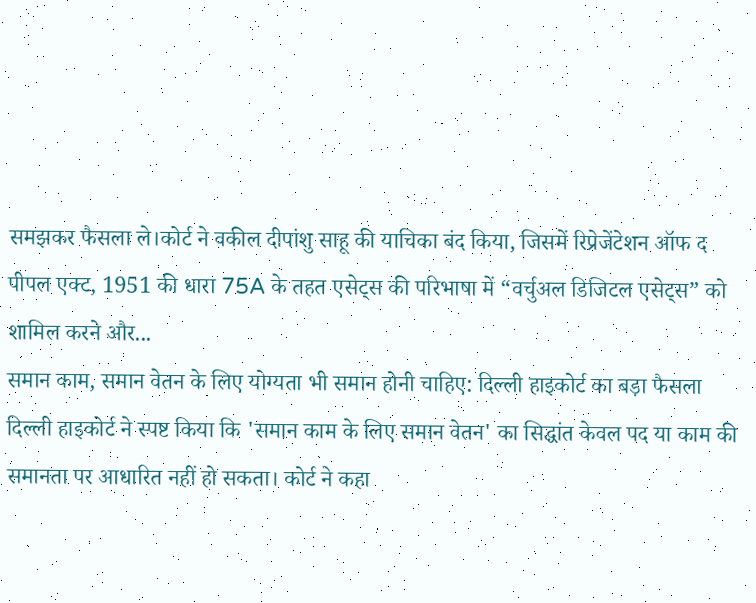समझकर फैसला ले।कोर्ट ने वकील दीपांशु साहू की याचिका बंद किया, जिसमें रिप्रेजेंटेशन ऑफ द पीपल एक्ट, 1951 की धारा 75A के तहत एसेट्स की परिभाषा में “वर्चुअल डिजिटल एसेट्स” को शामिल करने और...
समान काम, समान वेतन के लिए योग्यता भी समान होनी चाहिए: दिल्ली हाइकोर्ट का बड़ा फैसला
दिल्ली हाइकोर्ट ने स्पष्ट किया कि 'समान काम के लिए समान वेतन' का सिद्धांत केवल पद या काम की समानता पर आधारित नहीं हो सकता। कोर्ट ने कहा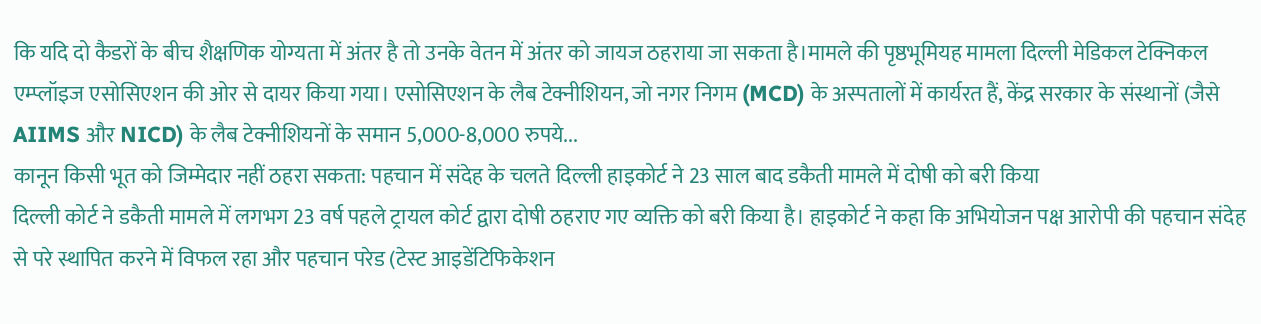कि यदि दो कैडरों के बीच शैक्षणिक योग्यता में अंतर है तो उनके वेतन में अंतर को जायज ठहराया जा सकता है।मामले की पृष्ठभूमियह मामला दिल्ली मेडिकल टेक्निकल एम्प्लॉइज एसोसिएशन की ओर से दायर किया गया। एसोसिएशन के लैब टेक्नीशियन, जो नगर निगम (MCD) के अस्पतालों में कार्यरत हैं, केंद्र सरकार के संस्थानों (जैसे AIIMS और NICD) के लैब टेक्नीशियनों के समान 5,000-8,000 रुपये...
कानून किसी भूत को जिम्मेदार नहीं ठहरा सकता: पहचान में संदेह के चलते दिल्ली हाइकोर्ट ने 23 साल बाद डकैती मामले में दोषी को बरी किया
दिल्ली कोर्ट ने डकैती मामले में लगभग 23 वर्ष पहले ट्रायल कोर्ट द्वारा दोषी ठहराए गए व्यक्ति को बरी किया है। हाइकोर्ट ने कहा कि अभियोजन पक्ष आरोपी की पहचान संदेह से परे स्थापित करने में विफल रहा और पहचान परेड (टेस्ट आइडेंटिफिकेशन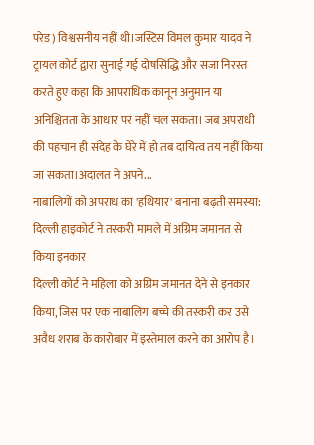परेड) विश्वसनीय नहीं थी।जस्टिस विमल कुमार यादव ने ट्रायल कोर्ट द्वारा सुनाई गई दोषसिद्धि और सजा निरस्त करते हुए कहा कि आपराधिक कानून अनुमान या अनिश्चितता के आधार पर नहीं चल सकता। जब अपराधी की पहचान ही संदेह के घेरे में हो तब दायित्व तय नहीं किया जा सकता।अदालत ने अपने...
नाबालिगों को अपराध का 'हथियार' बनाना बढ़ती समस्या: दिल्ली हाइकोर्ट ने तस्करी मामले में अग्रिम जमानत से किया इनकार
दिल्ली कोर्ट ने महिला को अग्रिम जमानत देने से इनकार किया, जिस पर एक नाबालिग बच्चे की तस्करी कर उसे अवैध शराब के कारोबार में इस्तेमाल करने का आरोप है।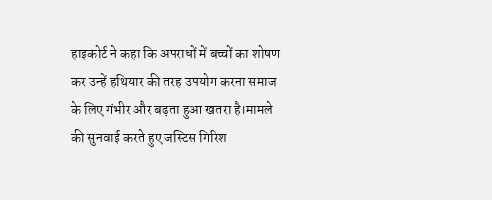हाइकोर्ट ने कहा कि अपराधों में बच्चों का शोषण कर उन्हें हथियार की तरह उपयोग करना समाज के लिए गंभीर और बढ़ता हुआ खतरा है।मामले की सुनवाई करते हुए जस्टिस गिरिश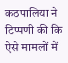कठपालिया ने टिप्पणी की कि ऐसे मामलों में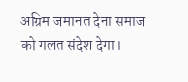अग्रिम जमानत देना समाज को गलत संदेश देगा।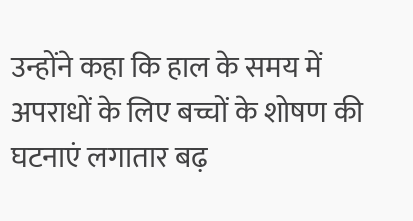उन्होंने कहा कि हाल के समय में अपराधों के लिए बच्चों के शोषण की घटनाएं लगातार बढ़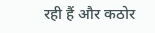रही हैं और कठोर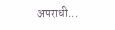अपराधी...